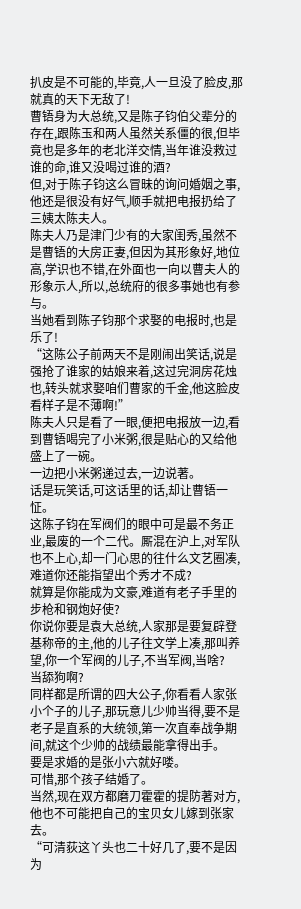扒皮是不可能的,毕竟,人一旦没了脸皮,那就真的天下无敌了!
曹铻身为大总统,又是陈子钧伯父辈分的存在,跟陈玉和两人虽然关系僵的很,但毕竟也是多年的老北洋交情,当年谁没救过谁的命,谁又没喝过谁的酒?
但,对于陈子钧这么冒昧的询问婚姻之事,他还是很没有好气,顺手就把电报扔给了三姨太陈夫人。
陈夫人乃是津门少有的大家闺秀,虽然不是曹铻的大房正妻,但因为其形象好,地位高,学识也不错,在外面也一向以曹夫人的形象示人,所以,总统府的很多事她也有参与。
当她看到陈子钧那个求娶的电报时,也是乐了!
“这陈公子前两天不是刚闹出笑话,说是强抢了谁家的姑娘来着,这过完洞房花烛也,转头就求娶咱们曹家的千金,他这脸皮看样子是不薄啊!”
陈夫人只是看了一眼,便把电报放一边,看到曹铻喝完了小米粥,很是贴心的又给他盛上了一碗。
一边把小米粥递过去,一边说著。
话是玩笑话,可这话里的话,却让曹铻一怔。
这陈子钧在军阀们的眼中可是最不务正业,最废的一个二代。厮混在沪上,对军队也不上心,却一门心思的往什么文艺圈凑,难道你还能指望出个秀才不成?
就算是你能成为文豪,难道有老子手里的步枪和钢炮好使?
你说你要是袁大总统,人家那是要复辟登基称帝的主,他的儿子往文学上凑,那叫养望,你一个军阀的儿子,不当军阀,当啥?
当舔狗啊?
同样都是所谓的四大公子,你看看人家张小个子的儿子,那玩意儿少帅当得,要不是老子是直系的大统领,第一次直奉战争期间,就这个少帅的战绩最能拿得出手。
要是求婚的是张小六就好喽。
可惜,那个孩子结婚了。
当然,现在双方都磨刀霍霍的提防著对方,他也不可能把自己的宝贝女儿嫁到张家去。
“可清荻这丫头也二十好几了,要不是因为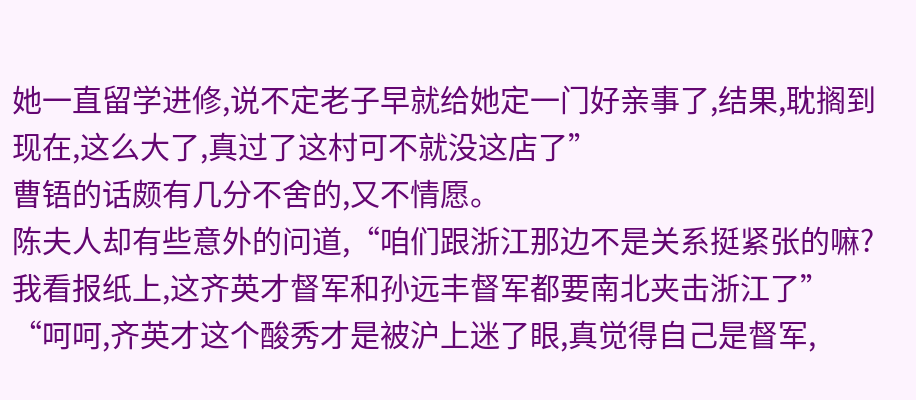她一直留学进修,说不定老子早就给她定一门好亲事了,结果,耽搁到现在,这么大了,真过了这村可不就没这店了”
曹铻的话颇有几分不舍的,又不情愿。
陈夫人却有些意外的问道,“咱们跟浙江那边不是关系挺紧张的嘛?我看报纸上,这齐英才督军和孙远丰督军都要南北夹击浙江了”
“呵呵,齐英才这个酸秀才是被沪上迷了眼,真觉得自己是督军,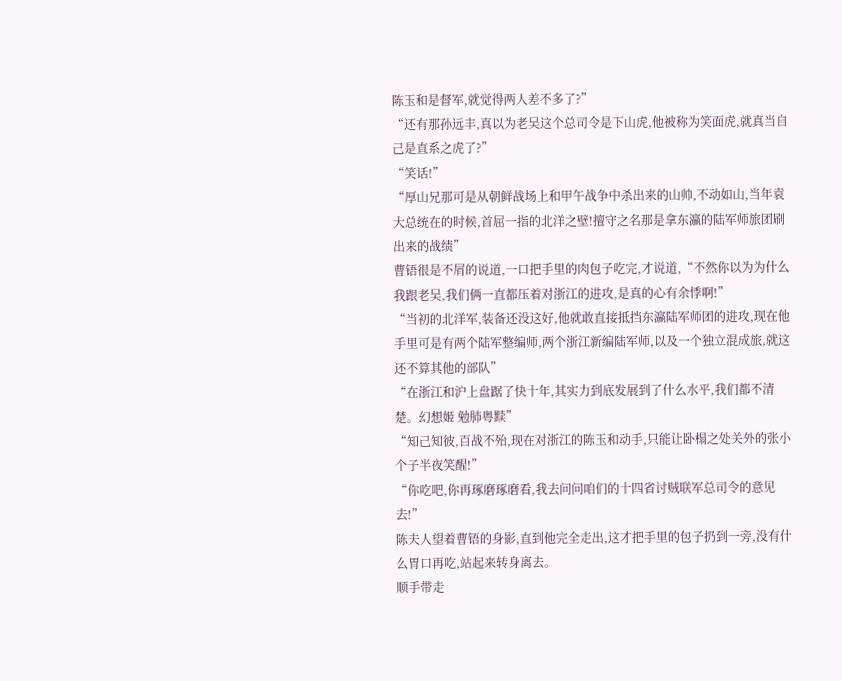陈玉和是督军,就觉得两人差不多了?”
“还有那孙远丰,真以为老吴这个总司令是下山虎,他被称为笑面虎,就真当自己是直系之虎了?”
“笑话!”
“厚山兄那可是从朝鲜战场上和甲午战争中杀出来的山帅,不动如山,当年袁大总统在的时候,首屈一指的北洋之壁!擅守之名那是拿东瀛的陆军师旅团刷出来的战绩”
曹铻很是不屑的说道,一口把手里的肉包子吃完,才说道,“不然你以为为什么我跟老吴,我们俩一直都压着对浙江的进攻,是真的心有余悸啊!”
“当初的北洋军,装备还没这好,他就敢直接抵挡东瀛陆军师团的进攻,现在他手里可是有两个陆军整编师,两个浙江新编陆军师,以及一个独立混成旅,就这还不算其他的部队”
“在浙江和沪上盘踞了快十年,其实力到底发展到了什么水平,我们都不清楚。幻想姬 勉肺粤黩”
“知己知彼,百战不殆,现在对浙江的陈玉和动手,只能让卧榻之处关外的张小个子半夜笑醒!”
“你吃吧,你再琢磨琢磨看,我去问问咱们的十四省讨贼联军总司令的意见去!”
陈夫人望着曹铻的身影,直到他完全走出,这才把手里的包子扔到一旁,没有什么胃口再吃,站起来转身离去。
顺手带走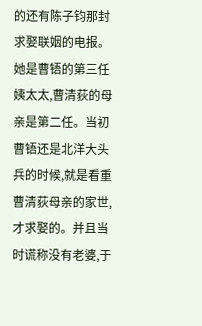的还有陈子钧那封求娶联姻的电报。
她是曹铻的第三任姨太太,曹清荻的母亲是第二任。当初曹铻还是北洋大头兵的时候,就是看重曹清荻母亲的家世,才求娶的。并且当时谎称没有老婆,于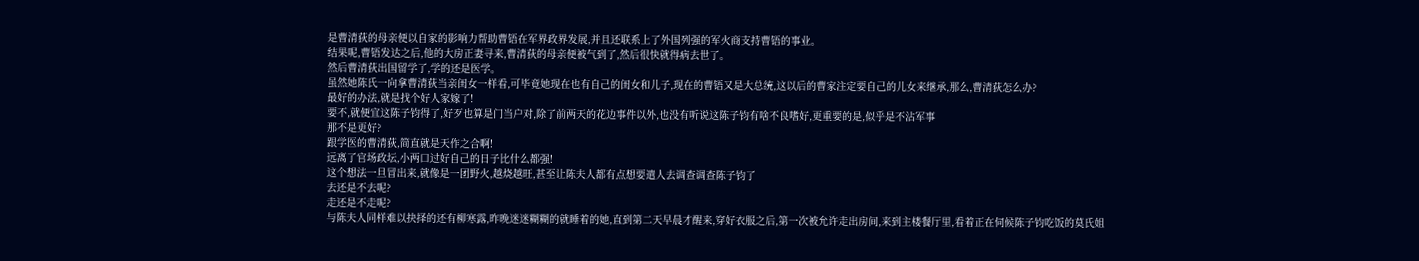是曹清荻的母亲便以自家的影响力帮助曹铻在军界政界发展,并且还联系上了外国列强的军火商支持曹铻的事业。
结果呢,曹铻发达之后,他的大房正妻寻来,曹清荻的母亲便被气到了,然后很快就得病去世了。
然后曹清荻出国留学了,学的还是医学。
虽然她陈氏一向拿曹清荻当亲闺女一样看,可毕竟她现在也有自己的闺女和儿子,现在的曹铻又是大总统,这以后的曹家注定要自己的儿女来继承,那么,曹清荻怎么办?
最好的办法,就是找个好人家嫁了!
要不,就便宜这陈子钧得了,好歹也算是门当户对,除了前两天的花边事件以外,也没有听说这陈子钧有啥不良嗜好,更重要的是,似乎是不沾军事
那不是更好?
跟学医的曹清荻,简直就是天作之合啊!
远离了官场政坛,小两口过好自己的日子比什么都强!
这个想法一旦冒出来,就像是一团野火,越烧越旺,甚至让陈夫人都有点想要遣人去调查调查陈子钧了
去还是不去呢?
走还是不走呢?
与陈夫人同样难以抉择的还有柳寒露,昨晚迷迷糊糊的就睡着的她,直到第二天早晨才醒来,穿好衣服之后,第一次被允许走出房间,来到主楼餐厅里,看着正在伺候陈子钧吃饭的莫氏姐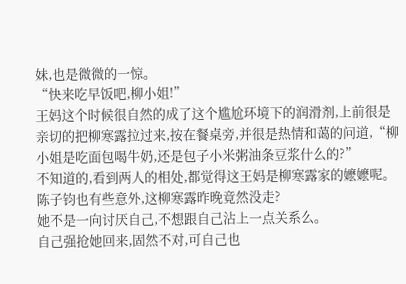妹,也是微微的一惊。
“快来吃早饭吧,柳小姐!”
王妈这个时候很自然的成了这个尴尬环境下的润滑剂,上前很是亲切的把柳寒露拉过来,按在餐桌旁,并很是热情和蔼的问道,“柳小姐是吃面包喝牛奶,还是包子小米粥油条豆浆什么的?”
不知道的,看到两人的相处,都觉得这王妈是柳寒露家的嬷嬷呢。
陈子钧也有些意外,这柳寒露昨晚竟然没走?
她不是一向讨厌自己,不想跟自己沾上一点关系么。
自己强抢她回来,固然不对,可自己也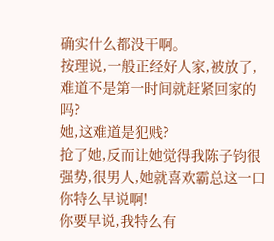确实什么都没干啊。
按理说,一般正经好人家,被放了,难道不是第一时间就赶紧回家的吗?
她,这难道是犯贱?
抢了她,反而让她觉得我陈子钧很强势,很男人,她就喜欢霸总这一口
你特么早说啊!
你要早说,我特么有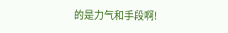的是力气和手段啊!